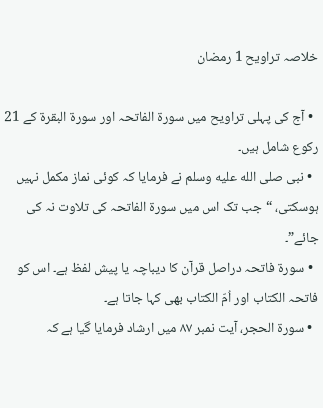خلاصہ تراویح 1 رمضان

  • آج کی پہلی تراویح میں سورۃ الفاتحہ اور سورۃ البقرۃ کے 21 رکوع شامل ہیں۔
  • نبی صلى الله عليه وسلم نے فرمایا کہ کوئی نماز مکمل نہیں ہوسکتی، “جب تک اس میں سورۃ الفاتحہ کی تلاوت نہ کی جائے”۔
  • سورۃ فاتحہ دراصل قرآن کا دیباچہ یا پیش لفظ ہے۔ اس کو فاتحہ الکتاب اور اُمّ الکتاب بھی کہا جاتا ہے۔
  • سورۃ الحجر، آیت نمبر ۸۷ میں ارشاد فرمایا گیا ہے کہ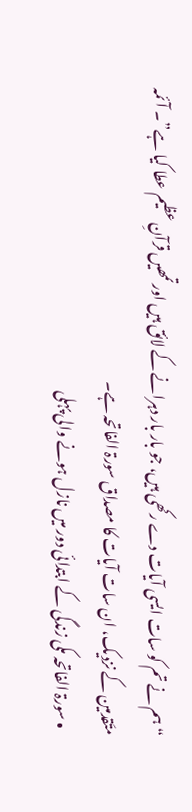“ہم نے تم کو سات ایسی آیات دے رکھی ہیں، جو بار بار دہرانے کے لائق ہیں اور تمھیں قرآنِ عظیم عطا کیا ہے”۔ آئمہ متَقدمین کے نزدیک، ان سات آیات کا مصداق سورۃ الفاتحہ ہے۔
  • سورۃ الفاتحہ مکی زندگی کے ابتدائی دور میں نازل ہونے والی پہلی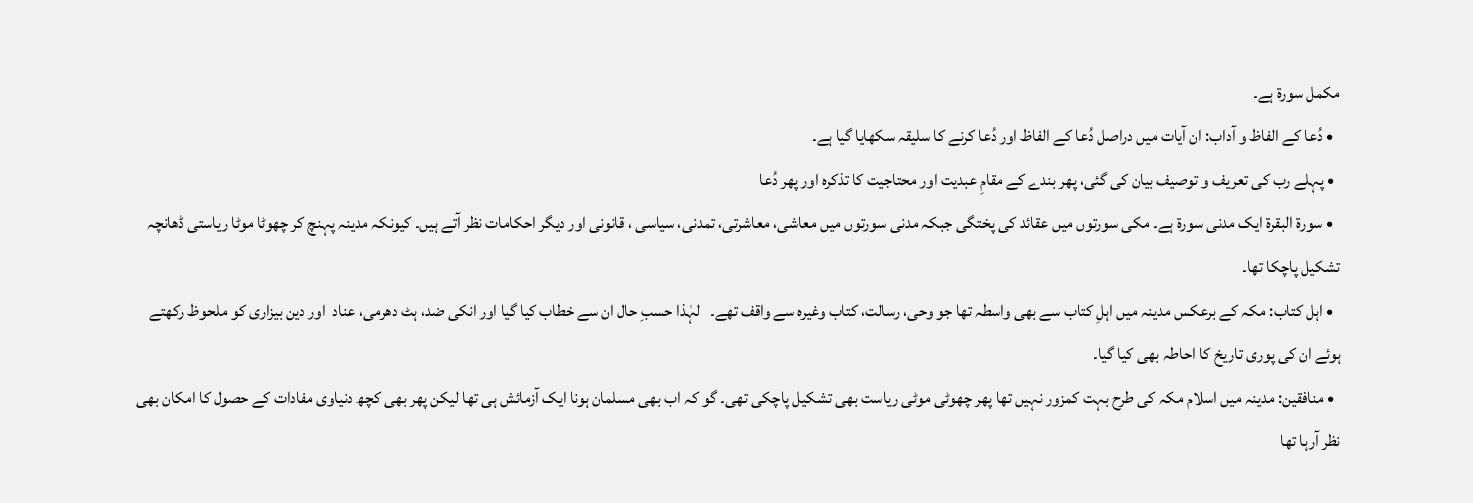مکمل سورۃ ہے۔
  • دُعا کے الفاظ و آداب: ان آیات میں دراصل دُعا کے الفاظ اور دُعا کرنے کا سلیقہ سکھایا گیا ہے۔
  • پہلے رب کی تعریف و توصیف بیان کی گئی، پھر بندے کے مقامِ عبدیت اور محتاجیت کا تذکرہ اور پھر دُعا
  • سورۃ البقرۃ ایک مدنی سورۃ ہے۔ مکی سورتوں میں عقائد کی پختگی جبکہ مدنی سورتوں میں معاشی، معاشرتی، تمدنی، سیاسی ، قانونی اور دیگر احکامات نظر آتے ہیں۔ کیونکہ مدینہ پہنچ کر چھوٹا موٹا ریاستی ڈھانچہ تشکیل پاچکا تھا۔
  • اہل کتاب: مکہ کے برعکس مدینہ میں اہلِ کتاب سے بھی واسطہ تھا جو وحی، رسالت، کتاب وغیرہ سے واقف تھے۔   لہٰذا حسبِ حال ان سے خطاب کیا گیا اور انکی ضد، ہٹ دھرمی، عناد  اور دین بیزاری کو ملحوظ رکھتے ہوئے ان کی پوری تاریخ کا احاطہ بھی کیا گیا۔
  • منافقین: مدینہ میں اسلام مکہ کی طرح بہت کمزور نہیں تھا پھر چھوٹی موٹی ریاست بھی تشکیل پاچکی تھی۔ گو کہ اب بھی مسلمان ہونا ایک آزمائش ہی تھا لیکن پھر بھی کچھ دنیاوی مفادات کے حصول کا امکان بھی نظر آرہا تھا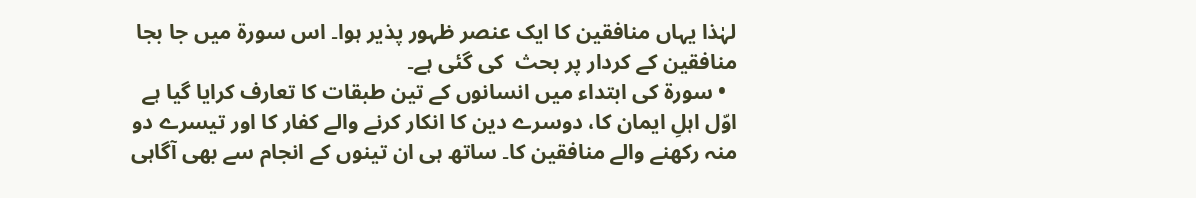لہٰذا یہاں منافقین کا ایک عنصر ظہور پذیر ہوا۔ اس سورۃ میں جا بجا منافقین کے کردار پر بحث  کی گئی ہے۔
  • سورۃ کی ابتداء میں انسانوں کے تین طبقات کا تعارف کرایا گیا ہے اوّل اہلِ ایمان کا، دوسرے دین کا انکار کرنے والے کفار کا اور تیسرے دو منہ رکھنے والے منافقین کا۔ ساتھ ہی ان تینوں کے انجام سے بھی آگاہی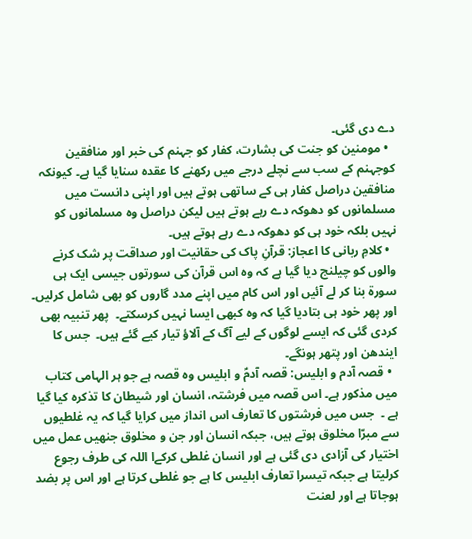دے دی گئی۔
  • مومنین کو جنت کی بشارت، کفار کو جہنم کی خبر اور منافقین کوجہنم کے سب سے نچلے درجے میں رکھنے کا عقدہ سنایا گیا ہے۔ کیونکہ منافقین دراصل کفار ہی کے ساتھی ہوتے ہیں اور اپنی دانست میں مسلمانوں کو دھوکہ دے رہے ہوتے ہیں لیکن دراصل وہ مسلمانوں کو نہیں بلکہ خود ہی کو دھوکہ دے رہے ہوتے ہیں۔
  • کلامِ ربانی کا اعجاز: قرآنِ پاک کی حقانیت اور صداقت پر شک کرنے والوں کو چیلنج دیا گیا ہے کہ وہ اس قرآن کی سورتوں جیسی ایک ہی سورۃ بنا کر لے آئیں اور اس کام میں اپنے مدد گاروں کو بھی شامل کرلیں۔   اور پھر خود ہی بتادیا گیا کہ وہ کبھی ایسا نہیں کرسکتے۔  پھر تنبیہ بھی کردی گئی کہ ایسے لوگوں کے لیے آگ کے آلاؤ تیار کیے گئے ہیں۔  جس کا ایندھن اور پتھر ہونگے۔
  • قصہ آدم و ابلیس: قصہ آدمؑ و ابلیس وہ قصہ ہے جو ہر الہامی کتاب میں مذکور ہے۔ اس قصہ میں فرشتہ، انسان اور شیطان کا تذکرہ کیا گیا ہے ۔  جس میں فرشتوں کا تعارف اس انداز میں کرایا گیا کہ یہ غلطیوں سے مبرّا مخلوق ہوتے ہیں، جبکہ انسان اور جن و مخلوق جنھیں عمل میں اختیار کی آزادی دی گئی ہے اور انسان غلطی کرکےا اللہ کی طرف رجوع کرلیتا ہے جبکہ تیسرا تعارف ابلیس کا ہے جو غلطی کرتا ہے اور اس پر بضد ہوجاتا ہے اور لعنت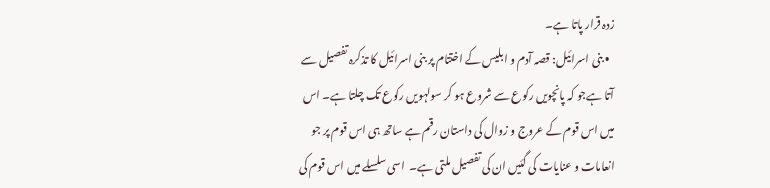زدہ قرار پاتا ہے۔
  • بنی اسرائیل: قصہ آدم و ابلیس کے اختتام پر بنی اسرائیل کا تذکرہ تفصیل سے آتا ہےجو کہ پانچویں رکوع سے شروع ہو کر سولہویں رکوع تک چلتا ہے۔ اس میں اس قوم کے عروج و زوال کی داستان رقم ہے ساتھ ہی اس قوم پر جو انعامات و عنایات کی گئیں ان کی تفصیل ملتی ہے۔  اسی سلسلے میں اس قوم کی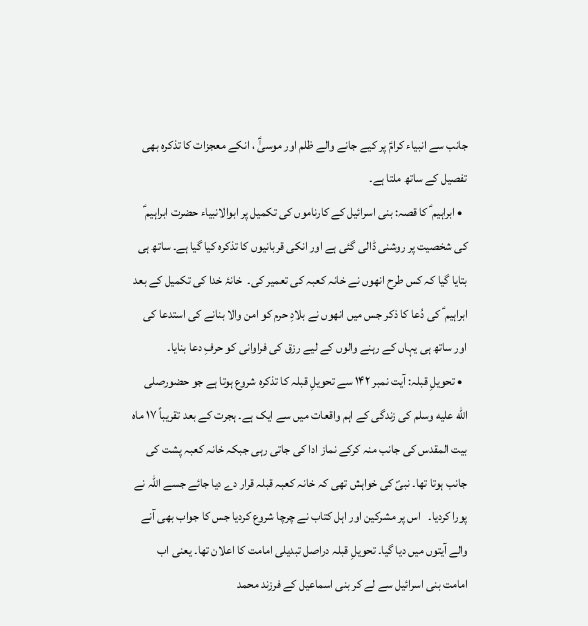جانب سے انبیاء کرامؑ پر کیے جانے والے ظلم اور موسیٰؑ ، انکے معجزات کا تذکرہ بھی تفصیل کے ساتھ ملتا ہے۔
  • ابراہیم ؑ کا قصہ: بنی اسرائیل کے کارناموں کی تکمیل پر ابوالانبیاء حضرت ابراہیم ؑ کی شخصیت پر روشنی ڈالی گئی ہے اور انکی قربانیوں کا تذکرہ کیا گیا ہے۔ ساتھ ہی بتایا گیا کہ کس طرح انھوں نے خانہ کعبہ کی تعمیر کی۔  خانۂ خدا کی تکمیل کے بعد ابراہیم ؑ کی دُعا کا ذکر جس میں انھوں نے بلادِ حرم کو امن والا بنانے کی استدعا کی اور ساتھ ہی یہاں کے رہنے والوں کے لیے رزق کی فراوانی کو حرفِ دعا بنایا۔
  • تحویلِ قبلہ: آیت نمبر ۱۴۲ سے تحویلِ قبلہ کا تذکرہ شروع ہوتا ہے جو حضورصلى الله عليه وسلم کی زندگی کے اہم واقعات میں سے ایک ہے۔ ہجرت کے بعد تقریباً ۱۷ ماہ بیت المقدس کی جانب منہ کرکے نماز ادا کی جاتی رہی جبکہ خانہ کعبہ پشت کی جانب ہوتا تھا۔ نبیؐ کی خواہش تھی کہ خانہ کعبہ قبلہ قرار دے دیا جائے جسے اللہ نے پورا کردیا۔   اس پر مشرکین اور اہل کتاب نے چرچا شروع کردیا جس کا جواب بھی آنے والے آیتوں میں دیا گیا۔ تحویلِ قبلہ دراصل تبدیلی امامت کا اعلان تھا۔ یعنی اب امامت بنی اسرائیل سے لے کر بنی اسماعیل کے فرزند محمد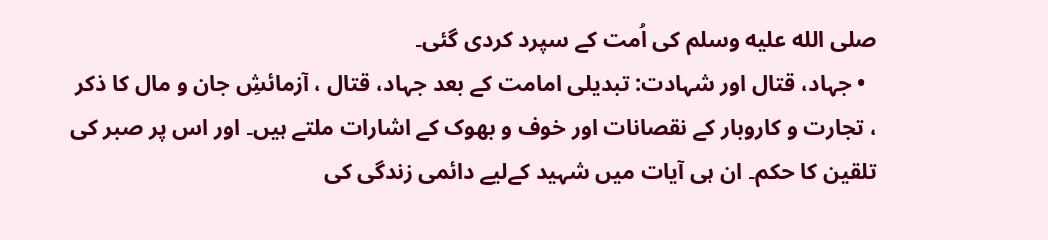صلى الله عليه وسلم کی اُمت کے سپرد کردی گئی۔
  • جہاد، قتال اور شہادت: تبدیلی امامت کے بعد جہاد، قتال ، آزمائشِ جان و مال کا ذکر ، تجارت و کاروبار کے نقصانات اور خوف و بھوک کے اشارات ملتے ہیں۔ اور اس پر صبر کی تلقین کا حکم۔ ان ہی آیات میں شہید کےلیے دائمی زندگی کی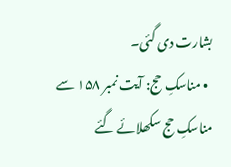بشارت دی گئی۔
  • مناسکِ حج: آیت نمبر ۱۵۸ سے مناسکِ حج سکھلائے گئے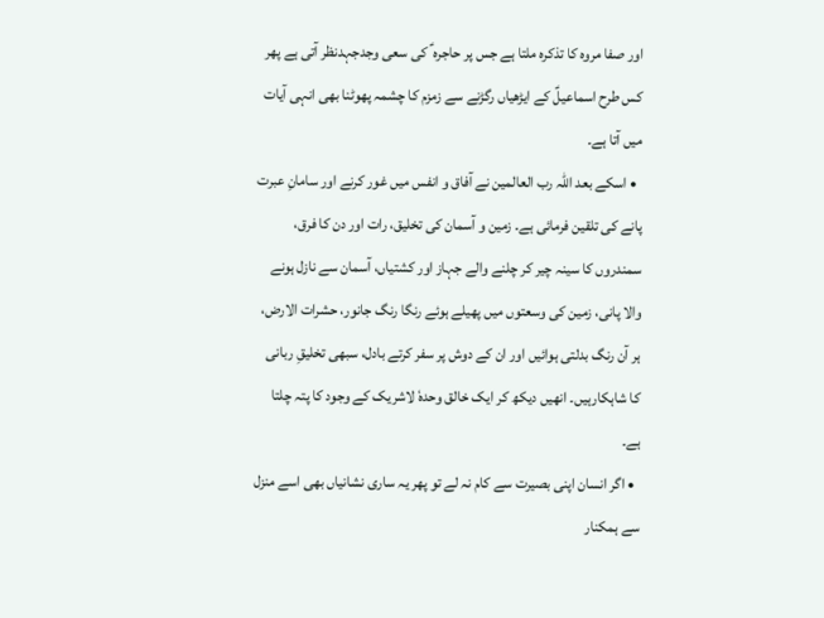اور صفا مروہ کا تذکرہ ملتا ہے جس پر حاجرہ ؑ کی سعی وجدجہدنظر آتی ہے پھر کس طرح اسماعیلؑ کے ایڑھیاں رگڑنے سے زمزم کا چشمہ پھوٹنا بھی انہی آیات میں آتا ہے۔
  • اسکے بعد اللہ رب العالمین نے آفاق و انفس میں غور کرنے اور سامانِ عبرت پانے کی تلقین فرمائی ہے۔ زمین و آسمان کی تخلیق، رات اور دن کا فرق، سمندروں کا سینہ چیر کر چلنے والے جہاز اور کشتیاں، آسمان سے نازل ہونے والا پانی، زمین کی وسعتوں میں پھیلے ہوئے رنگا رنگ جانور، حشرات الارض، ہر آن رنگ بدلتی ہوائیں اور ان کے دوش پر سفر کرتے بادل، سبھی تخلیقِ ربانی کا شاہکارہیں۔ انھیں دیکھ کر ایک خالق وحدہٗ لاشریک کے وجود کا پتہ چلتا ہے۔
  • اگر انسان اپنی بصیرت سے کام نہ لے تو پھر یہ ساری نشانیاں بھی اسے منزل سے ہمکنار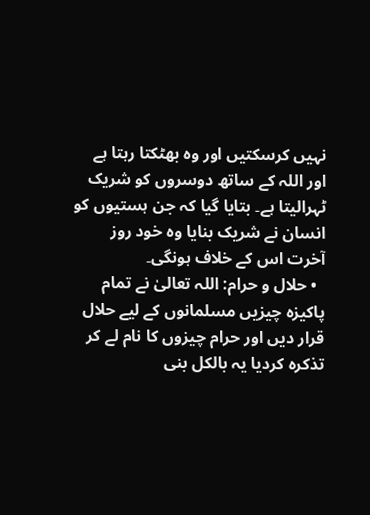نہیں کرسکتیں اور وہ بھٹکتا رہتا ہے اور اللہ کے ساتھ دوسروں کو شریک ٹہرالیتا ہے۔ بتایا گیا کہ جن ہستیوں کو انسان نے شریک بنایا وہ خود روز آخرت اس کے خلاف ہونگی۔
  • حلال و حرام: اللہ تعالیٰ نے تمام پاکیزہ چیزیں مسلمانوں کے لیے حلال قرار دیں اور حرام چیزوں کا نام لے کر تذکرہ کردیا یہ بالکل بنی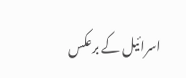اسرائیل کے برعکس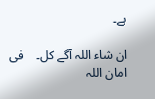ہے۔

ان شاء اللہ آگے کل۔    فی امان اللہ